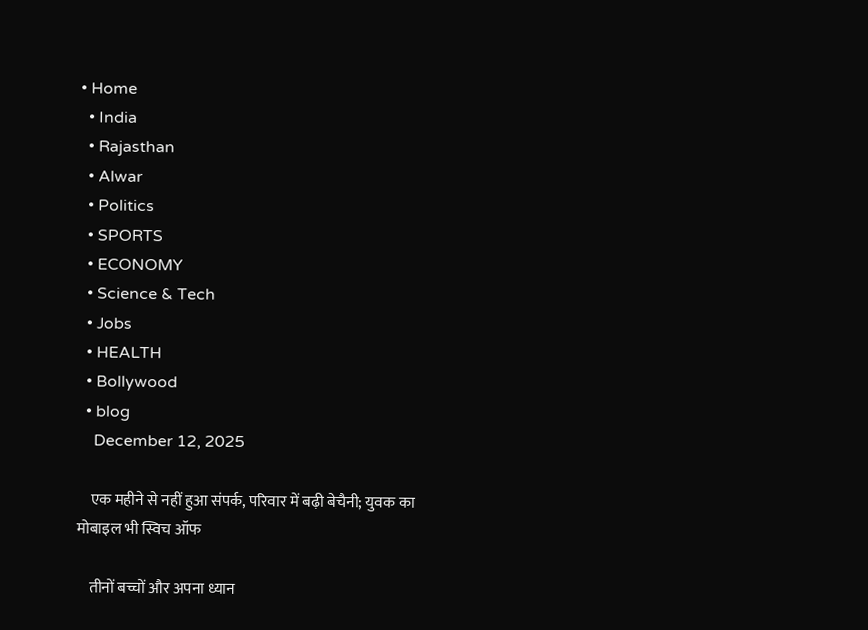• Home
  • India
  • Rajasthan
  • Alwar
  • Politics
  • SPORTS
  • ECONOMY
  • Science & Tech
  • Jobs
  • HEALTH
  • Bollywood
  • blog
    December 12, 2025

    एक महीने से नहीं हुआ संपर्क, परिवार में बढ़ी बेचैनी; युवक का मोबाइल भी स्विच ऑफ

    तीनों बच्चों और अपना ध्यान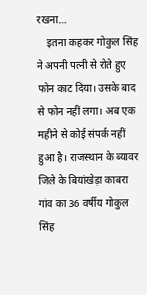रखना…
    इतना कहकर गोकुल सिंह ने अपनी पत्नी से रोते हुए फोन काट दिया। उसके बाद से फोन नहीं लगा। अब एक महीने से कोई संपर्क नहीं हुआ है। राजस्थान के ब्यावर जिले के बियांखेड़ा काबरा गांव का 36 वर्षीय गोकुल सिंह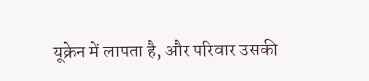यूक्रेन में लापता है, और परिवार उसकी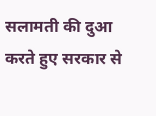सलामती की दुआ करते हुए सरकार से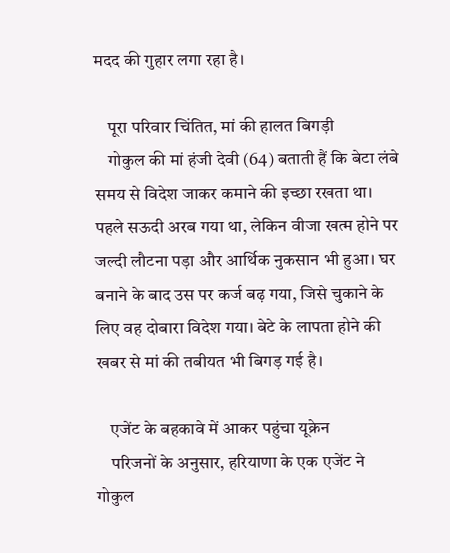मदद की गुहार लगा रहा है।

    पूरा परिवार चिंतित, मां की हालत बिगड़ी
    गोकुल की मां हंजी देवी (64) बताती हैं कि बेटा लंबे समय से विदेश जाकर कमाने की इच्छा रखता था। पहले सऊदी अरब गया था, लेकिन वीजा खत्म होने पर जल्दी लौटना पड़ा और आर्थिक नुकसान भी हुआ। घर बनाने के बाद उस पर कर्ज बढ़ गया, जिसे चुकाने के लिए वह दोबारा विदेश गया। बेटे के लापता होने की खबर से मां की तबीयत भी बिगड़ गई है।

    एजेंट के बहकावे में आकर पहुंचा यूक्रेन
    परिजनों के अनुसार, हरियाणा के एक एजेंट ने गोकुल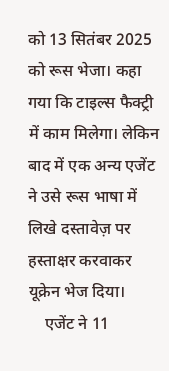को 13 सितंबर 2025 को रूस भेजा। कहा गया कि टाइल्स फैक्ट्री में काम मिलेगा। लेकिन बाद में एक अन्य एजेंट ने उसे रूस भाषा में लिखे दस्तावेज़ पर हस्ताक्षर करवाकर यूक्रेन भेज दिया।
    एजेंट ने 11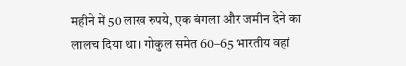महीने में 50 लाख रुपये, एक बंगला और जमीन देने का लालच दिया था। गोकुल समेत 60–65 भारतीय वहां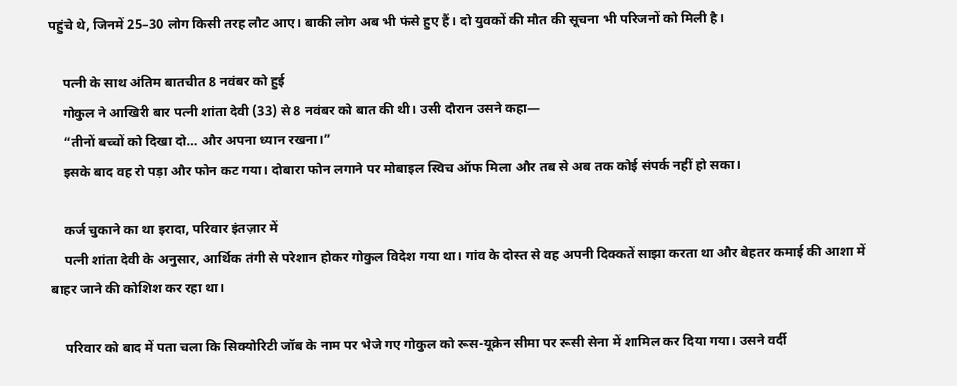पहुंचे थे, जिनमें 25–30 लोग किसी तरह लौट आए। बाकी लोग अब भी फंसे हुए हैं। दो युवकों की मौत की सूचना भी परिजनों को मिली है।

    पत्नी के साथ अंतिम बातचीत 8 नवंबर को हुई
    गोकुल ने आखिरी बार पत्नी शांता देवी (33) से 8 नवंबर को बात की थी। उसी दौरान उसने कहा—
    “तीनों बच्चों को दिखा दो… और अपना ध्यान रखना।”
    इसके बाद वह रो पड़ा और फोन कट गया। दोबारा फोन लगाने पर मोबाइल स्विच ऑफ मिला और तब से अब तक कोई संपर्क नहीं हो सका।

    कर्ज चुकाने का था इरादा, परिवार इंतज़ार में
    पत्नी शांता देवी के अनुसार, आर्थिक तंगी से परेशान होकर गोकुल विदेश गया था। गांव के दोस्त से वह अपनी दिक्कतें साझा करता था और बेहतर कमाई की आशा में बाहर जाने की कोशिश कर रहा था।

    परिवार को बाद में पता चला कि सिक्योरिटी जॉब के नाम पर भेजे गए गोकुल को रूस-यूक्रेन सीमा पर रूसी सेना में शामिल कर दिया गया। उसने वर्दी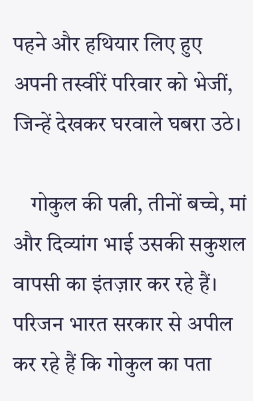पहने और हथियार लिए हुए अपनी तस्वीरें परिवार को भेजीं, जिन्हें देखकर घरवाले घबरा उठे।

    गोकुल की पत्नी, तीनों बच्चे, मां और दिव्यांग भाई उसकी सकुशल वापसी का इंतज़ार कर रहे हैं। परिजन भारत सरकार से अपील कर रहे हैं कि गोकुल का पता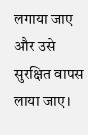लगाया जाए और उसे सुरक्षित वापस लाया जाए।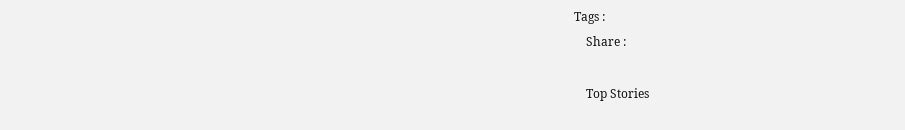Tags :
    Share :

    Top Stories